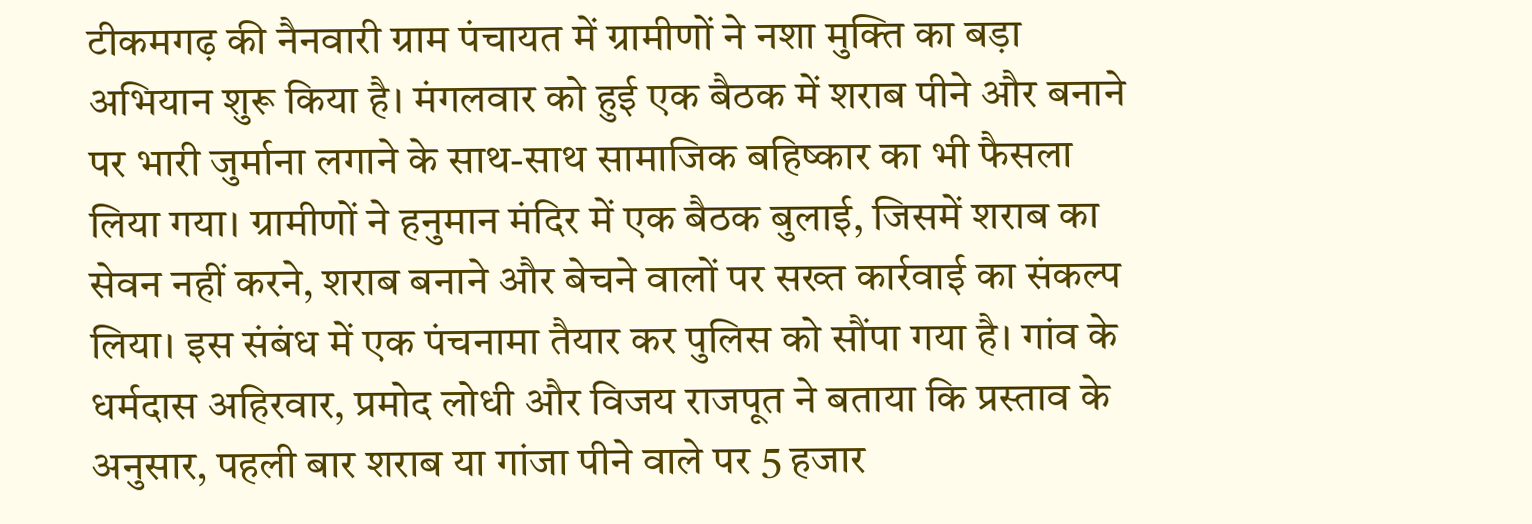टीकमगढ़ की नैनवारी ग्राम पंचायत में ग्रामीणों ने नशा मुक्ति का बड़ा अभियान शुरू किया है। मंगलवार को हुई एक बैठक में शराब पीने और बनाने पर भारी जुर्माना लगाने के साथ-साथ सामाजिक बहिष्कार का भी फैसला लिया गया। ग्रामीणों ने हनुमान मंदिर में एक बैठक बुलाई, जिसमें शराब का सेवन नहीं करने, शराब बनाने और बेचने वालों पर सख्त कार्रवाई का संकल्प लिया। इस संबंध में एक पंचनामा तैयार कर पुलिस को सौंपा गया है। गांव के धर्मदास अहिरवार, प्रमोद लोधी और विजय राजपूत ने बताया कि प्रस्ताव के अनुसार, पहली बार शराब या गांजा पीने वाले पर 5 हजार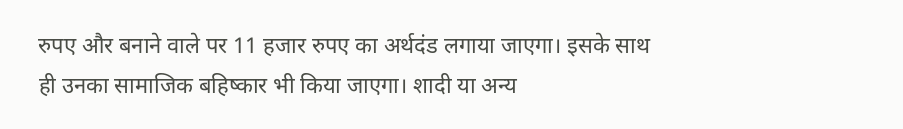रुपए और बनाने वाले पर 11 हजार रुपए का अर्थदंड लगाया जाएगा। इसके साथ ही उनका सामाजिक बहिष्कार भी किया जाएगा। शादी या अन्य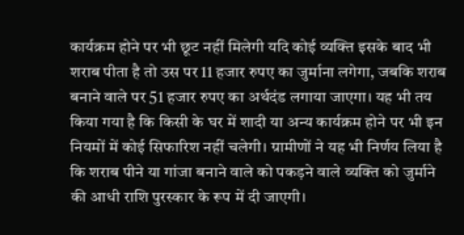कार्यक्रम होने पर भी छूट नहीं मिलेगी यदि कोई व्यक्ति इसके बाद भी शराब पीता है तो उस पर 11 हजार रुपए का जुर्माना लगेगा, जबकि शराब बनाने वाले पर 51 हजार रुपए का अर्थदंड लगाया जाएगा। यह भी तय किया गया है कि किसी के घर में शादी या अन्य कार्यक्रम होने पर भी इन नियमों में कोई सिफारिश नहीं चलेगी। ग्रामीणों ने यह भी निर्णय लिया है कि शराब पीने या गांजा बनाने वाले को पकड़ने वाले व्यक्ति को जुर्माने की आधी राशि पुरस्कार के रूप में दी जाएगी।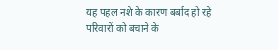यह पहल नशे के कारण बर्बाद हो रहे परिवारों को बचाने के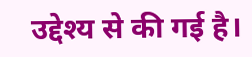उद्देश्य से की गई है।